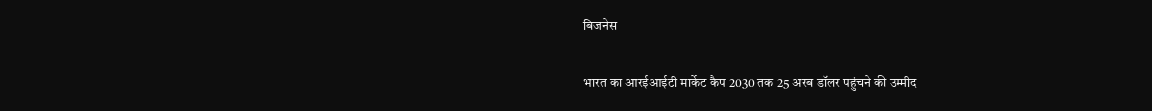बिजनेस

भारत का आरईआईटी मार्केट कैप 2030 तक 25 अरब डॉलर पहुंचने की उम्मीद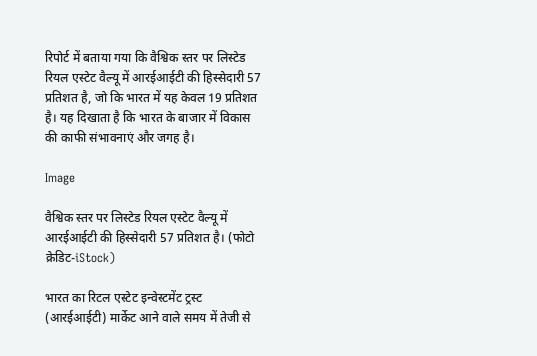रिपोर्ट में बताया गया कि वैश्विक स्तर पर लिस्टेड रियल एस्टेट वैल्यू में आरईआईटी की हिस्सेदारी 57 प्रतिशत है, जो कि भारत में यह केवल 19 प्रतिशत है। यह दिखाता है कि भारत के बाजार में विकास की काफी संभावनाएं और जगह है।

Image

वैश्विक स्तर पर लिस्टेड रियल एस्टेट वैल्यू में आरईआईटी की हिस्सेदारी 57 प्रतिशत है। (फोटो क्रेडिट-iStock)

भारत का रिटल एस्टेट इन्वेस्टमेंट ट्रस्ट (आरईआईटी) मार्केट आने वाले समय में तेजी से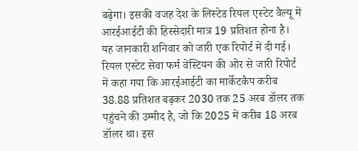बढ़ेगा। इसकी वजह देश के लिस्टेड रियल एस्टेट वैल्यू में आरईआईटी की हिस्सेदारी मात्र 19 प्रतिशत होना है। यह जानकारी शनिवार को जारी एक रिपोर्ट में दी गई। रियल एस्टेट सेवा फर्म वेस्टियन की ओर से जारी रिपोर्ट में कहा गया कि आरईआईटी का मार्केटकैप करीब 38.88 प्रतिशत बढ़कर 2030 तक 25 अरब डॉलर तक पहुंचने की उम्मीद है, जो कि 2025 में करीब 18 अरब डॉलर था। इस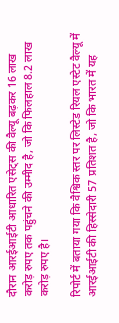दौरान आरईआईटी आधारित एसेट्स की वैल्यू बढ़कर 16 लाख करोड़ रुपए तक पहुंचने की उम्मीद है, जो कि फिलहाल 8.2 लाख करोड़ रुपए है।

रिपोर्ट में बताया गया कि वैश्विक स्तर पर लिस्टेड रियल एस्टेट वैल्यू में आरईआईटी की हिस्सेदारी 57 प्रतिशत है, जो कि भारत में यह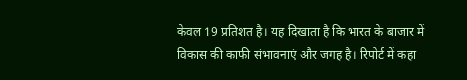केवल 19 प्रतिशत है। यह दिखाता है कि भारत के बाजार में विकास की काफी संभावनाएं और जगह है। रिपोर्ट में कहा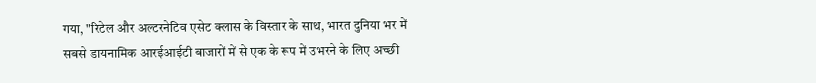गया, "रिटेल और अल्टरनेटिव एसेट क्लास के विस्तार के साथ, भारत दुनिया भर में सबसे डायनामिक आरईआईटी बाजारों में से एक के रूप में उभरने के लिए अच्छी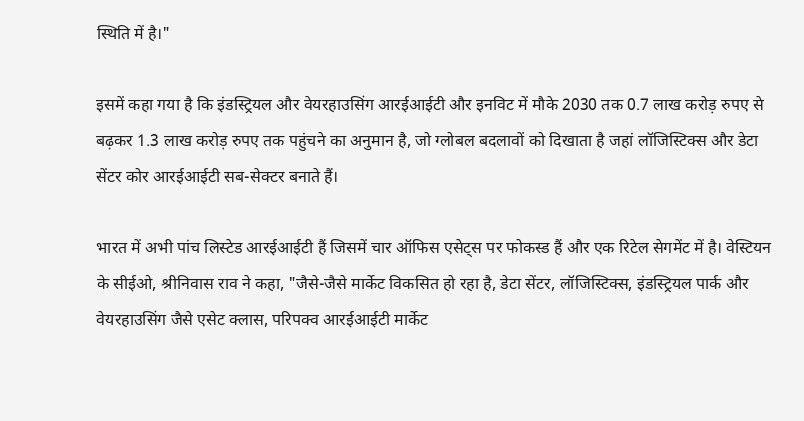स्थिति में है।"

इसमें कहा गया है कि इंडस्ट्रियल और वेयरहाउसिंग आरईआईटी और इनविट में मौके 2030 तक 0.7 लाख करोड़ रुपए से बढ़कर 1.3 लाख करोड़ रुपए तक पहुंचने का अनुमान है, जो ग्लोबल बदलावों को दिखाता है जहां लॉजिस्टिक्स और डेटा सेंटर कोर आरईआईटी सब-सेक्टर बनाते हैं।

भारत में अभी पांच लिस्टेड आरईआईटी हैं जिसमें चार ऑफिस एसेट्स पर फोकस्ड हैं और एक रिटेल सेगमेंट में है। वेस्टियन के सीईओ, श्रीनिवास राव ने कहा, "जैसे-जैसे मार्केट विकसित हो रहा है, डेटा सेंटर, लॉजिस्टिक्स, इंडस्ट्रियल पार्क और वेयरहाउसिंग जैसे एसेट क्लास, परिपक्व आरईआईटी मार्केट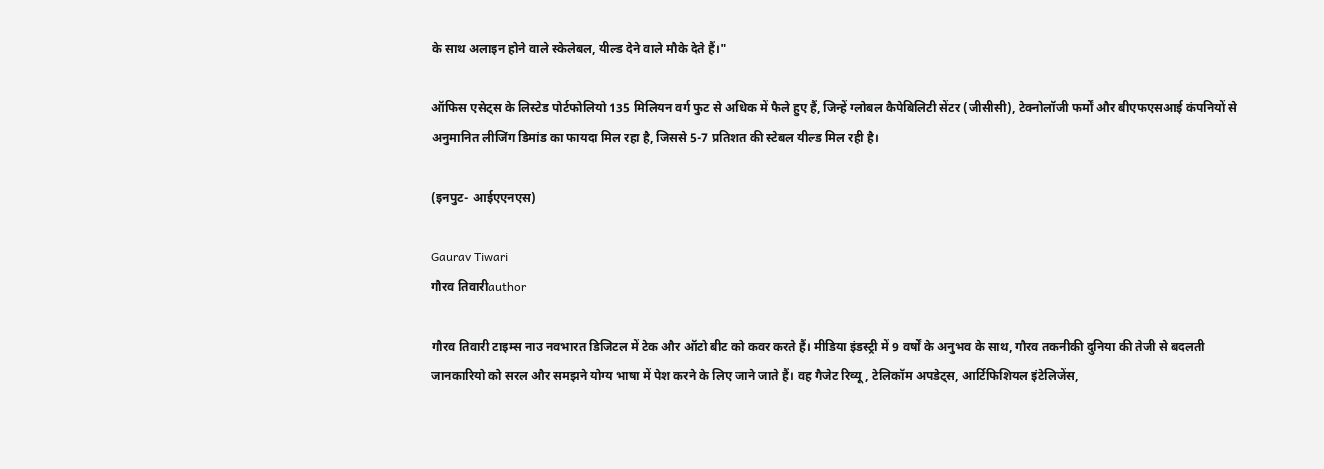के साथ अलाइन होने वाले स्केलेबल, यील्ड देने वाले मौके देते हैं।"

ऑफिस एसेट्स के लिस्टेड पोर्टफोलियो 135 मिलियन वर्ग फुट से अधिक में फैले हुए हैं, जिन्हें ग्लोबल कैपेबिलिटी सेंटर (जीसीसी), टेक्नोलॉजी फर्मों और बीएफएसआई कंपनियों से अनुमानित लीजिंग डिमांड का फायदा मिल रहा है, जिससे 5-7 प्रतिशत की स्टेबल यील्ड मिल रही है।

(इनपुट- आईएएनएस)

Gaurav Tiwari
गौरव तिवारीauthor

गौरव तिवारी टाइम्स नाउ नवभारत डिजिटल में टेक और ऑटो बीट को कवर करते हैं। मीडिया इंडस्ट्री में 9 वर्षों के अनुभव के साथ, गौरव तकनीकी दुनिया की तेजी से बदलती जानकारियो को सरल और समझने योग्य भाषा में पेश करने के लिए जाने जाते हैं। वह गैजेट रिव्यू, टेलिकॉम अपडेट्स, आर्टिफिशियल इंटेलिजेंस,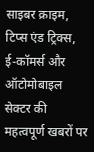साइबर क्राइम, टिप्स एंड ट्रिक्स, ई-कॉमर्स और ऑटोमोबाइल सेक्टर की महत्वपूर्ण खबरों पर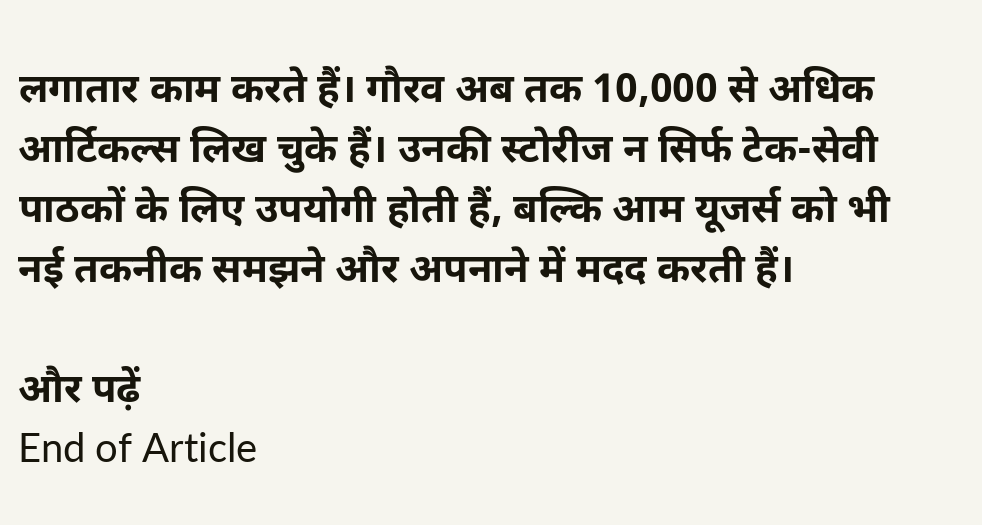लगातार काम करते हैं। गौरव अब तक 10,000 से अधिक आर्टिकल्स लिख चुके हैं। उनकी स्टोरीज न सिर्फ टेक-सेवी पाठकों के लिए उपयोगी होती हैं, बल्कि आम यूजर्स को भी नई तकनीक समझने और अपनाने में मदद करती हैं।

और पढ़ें
End of Article